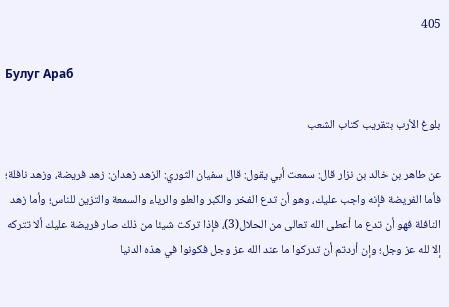405

Булуг Араб

بلوغ الأرب بتقريب كتاب الشعب

عن طاهر بن خالد بن نزار قال: سمعت أبي يقول: قال سفيان الثوري: الزهد زهدان: زهد فريضة، وزهد نافلة؛ فأما الفريضة فإنه واجب عليك، وهو أن تدع الفخر والكبر والعلو والرياء والسمعة والتزين للناس؛ وأما زهد النافلة فهو أن تدع ما أعطى الله تعالى من الحلال(3)، فإذا تركت شيئا من ذلك صار فريضة عليك ألا تتركه إلا لله عز وجل؛ وإن أردتم أن تدركوا ما عند الله عز وجل فكونوا في هذه الدنيا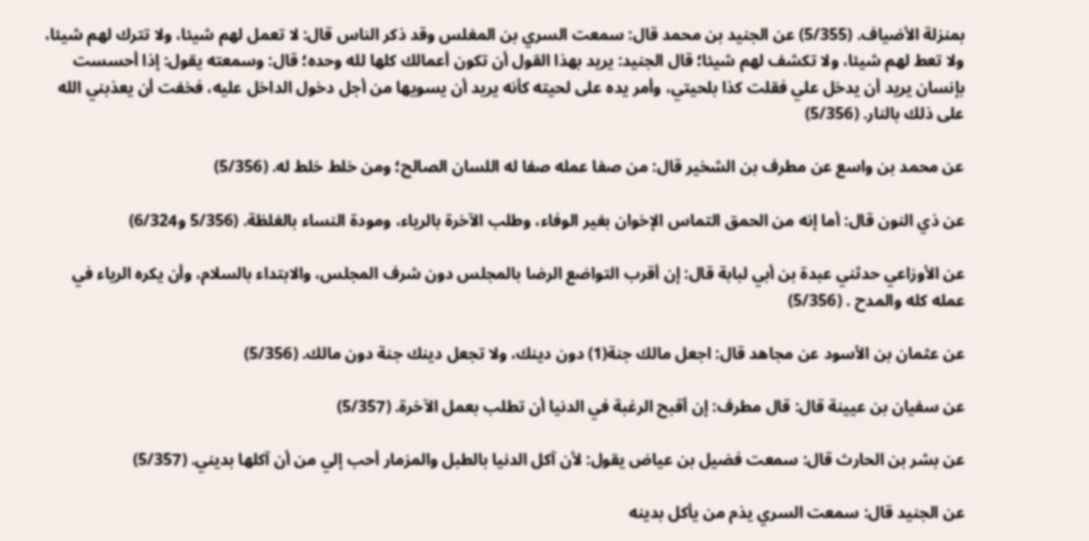بمنزلة الأضياف. (5/355) عن الجنيد بن محمد قال: سمعت السري بن المغلس وقد ذكر الناس قال: لا تعمل لهم شيئا، ولا تترك لهم شيئا، ولا تعط لهم شيئا، ولا تكشف لهم شيئا؛ قال الجنيد: يريد بهذا القول أن تكون أعمالك كلها لله وحده؛ قال: وسمعته يقول: إذا أحسست بإنسان يريد أن يدخل علي فقلت كذا بلحيتي، وأمر يده على لحيته كأنه يريد أن يسويها من أجل دخول الداخل عليه، فخفت أن يعذبني الله على ذلك بالنار. (5/356)

عن محمد بن واسع عن مطرف بن الشخير قال: من صفا عمله صفا له اللسان الصالح؛ ومن خلط خلط له. (5/356)

عن ذي النون قال: أما إنه من الحمق التماس الإخوان بغير الوفاء، وطلب الآخرة بالرياء، ومودة النساء بالغلظة. (5/356 و6/324)

عن الأوزاعي حدثني عبدة بن أبي لبابة قال: إن أقرب التواضع الرضا بالمجلس دون شرف المجلس، والابتداء بالسلام، وأن يكره الرياء في عمله كله والمدح . (5/356)

عن عثمان بن الأسود عن مجاهد قال: اجعل مالك جنة(1) دون دينك، ولا تجعل دينك جنة دون مالك. (5/356)

عن سفيان بن عيينة قال: قال مطرف: إن أقبح الرغبة في الدنيا أن تطلب بعمل الآخرة. (5/357)

عن بشر بن الحارث قال: سمعت فضيل بن عياض يقول: لأن آكل الدنيا بالطبل والمزمار أحب إلي من أن آكلها بديني. (5/357)

عن الجنيد قال: سمعت السري يذم من يأكل بدينه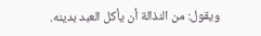ويقول: من النذالة أن يأكل العبد بدينه.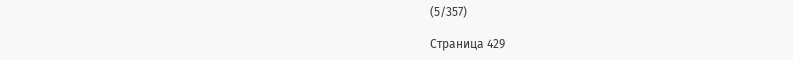(5/357)

Страница 429